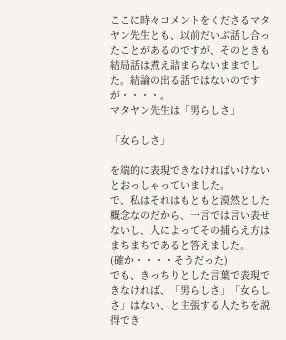ここに時々コメントをくださるマタヤン先生とも、以前だいぶ話し合ったことがあるのですが、そのときも結局話は煮え詰まらないままでした。結論の出る話ではないのですが・・・・。
マタヤン先生は「男らしさ」

「女らしさ」

を端的に表現できなければいけないとおっしゃっていました。
で、私はそれはもともと漠然とした概念なのだから、一言では言い表せないし、人によってその捕らえ方はまちまちであると答えました。
(確か・・・・そうだった)
でも、きっちりとした言葉で表現できなければ、「男らしさ」「女らしさ」はない、と主張する人たちを説得でき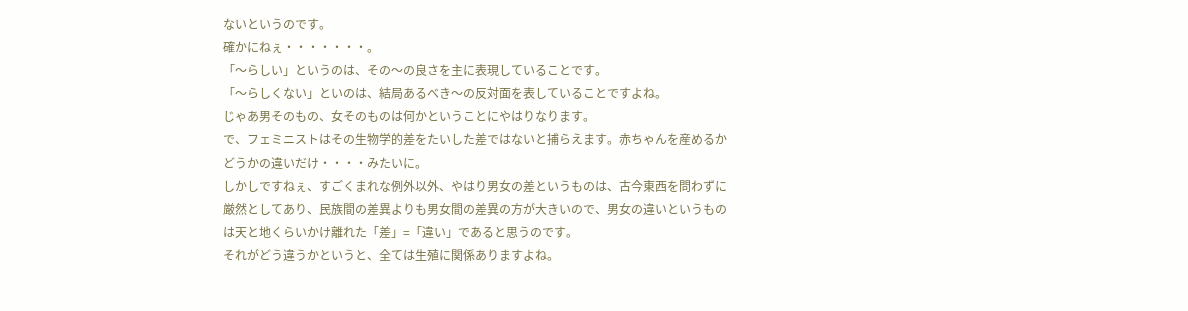ないというのです。
確かにねぇ・・・・・・・。
「〜らしい」というのは、その〜の良さを主に表現していることです。
「〜らしくない」といのは、結局あるべき〜の反対面を表していることですよね。
じゃあ男そのもの、女そのものは何かということにやはりなります。
で、フェミニストはその生物学的差をたいした差ではないと捕らえます。赤ちゃんを産めるかどうかの違いだけ・・・・みたいに。
しかしですねぇ、すごくまれな例外以外、やはり男女の差というものは、古今東西を問わずに厳然としてあり、民族間の差異よりも男女間の差異の方が大きいので、男女の違いというものは天と地くらいかけ離れた「差」=「違い」であると思うのです。
それがどう違うかというと、全ては生殖に関係ありますよね。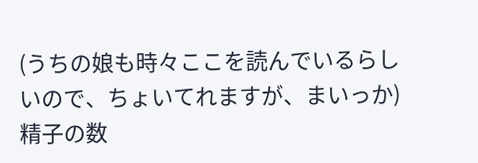(うちの娘も時々ここを読んでいるらしいので、ちょいてれますが、まいっか)
精子の数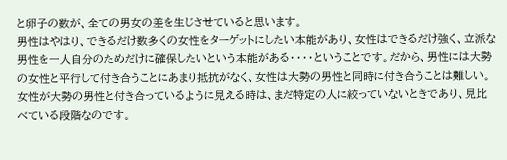と卵子の数が、全ての男女の差を生じさせていると思います。
男性はやはり、できるだけ数多くの女性をターゲットにしたい本能があり、女性はできるだけ強く、立派な男性を一人自分のためだけに確保したいという本能がある・・・・ということです。だから、男性には大勢の女性と平行して付き合うことにあまり抵抗がなく、女性は大勢の男性と同時に付き合うことは難しい。
女性が大勢の男性と付き合っているように見える時は、まだ特定の人に絞っていないときであり、見比べている段階なのです。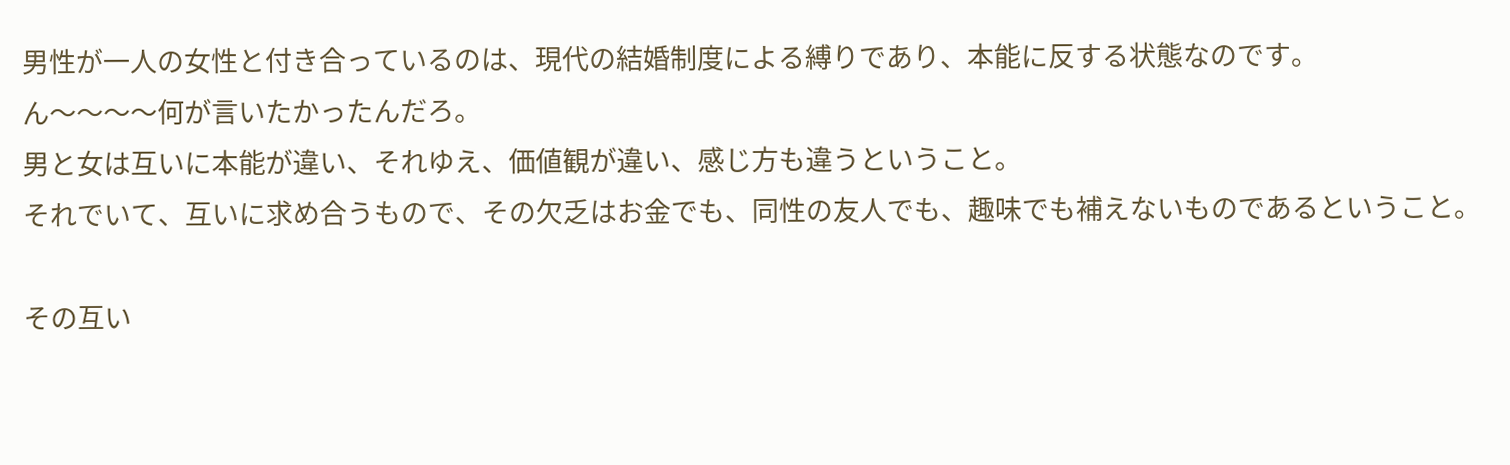男性が一人の女性と付き合っているのは、現代の結婚制度による縛りであり、本能に反する状態なのです。
ん〜〜〜〜何が言いたかったんだろ。
男と女は互いに本能が違い、それゆえ、価値観が違い、感じ方も違うということ。
それでいて、互いに求め合うもので、その欠乏はお金でも、同性の友人でも、趣味でも補えないものであるということ。

その互い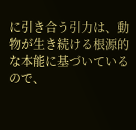に引き合う引力は、動物が生き続ける根源的な本能に基づいているので、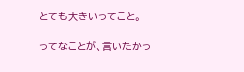とても大きいってこと。

ってなことが、言いたかっ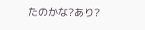たのかな?あり?